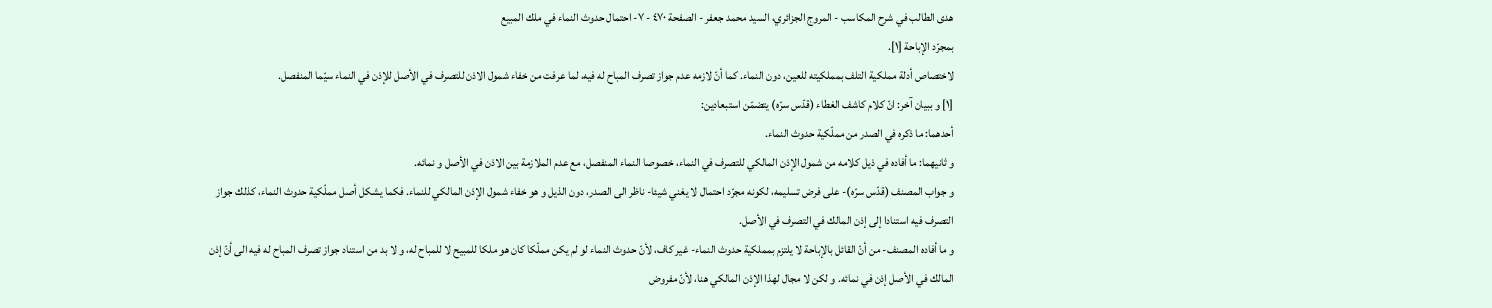هدى الطالب في شرح المكاسب - المروج الجزائري، السيد محمد جعفر - الصفحة ٤٧٠ - ٧- احتمال حدوث النماء في ملك المبيع
بمجرّد الإباحة [١].
لاختصاص أدلة مملكية التلف بمملكيته للعين، دون النماء. كما أنّ لازمه عدم جواز تصرف المباح له فيه، لما عرفت من خفاء شمول الاذن للتصرف في الأصل للإذن في النماء سيّما المنفصل.
[١] و ببيان آخر: انّ كلام كاشف الغطاء (قدّس سرّه) يتضمّن استبعادين:
أحدهما: ما ذكره في الصدر من مملّكية حدوث النماء.
و ثانيهما: ما أفاده في ذيل كلامه من شمول الإذن المالكي للتصرف في النماء، خصوصا النماء المنفصل، مع عدم الملازمة بين الاذن في الأصل و نمائه.
و جواب المصنف (قدّس سرّه)- على فرض تسليمه، لكونه مجرّد احتمال لا يغني شيئا- ناظر الى الصدر، دون الذيل و هو خفاء شمول الإذن المالكي للنماء. فكما يشكل أصل مملّكية حدوث النماء، كذلك جواز التصرف فيه استنادا إلى إذن المالك في التصرف في الأصل.
و ما أفاده المصنف- من أنّ القائل بالإباحة لا يلتزم بمملكية حدوث النماء- غير كاف، لأنّ حدوث النماء لو لم يكن مملّكا كان هو ملكا للمبيح لا للمباح له، و لا بد من استناد جواز تصرف المباح له فيه الى أنّ إذن المالك في الأصل إذن في نمائه. و لكن لا مجال لهذا الإذن المالكي هنا، لأنّ مفروض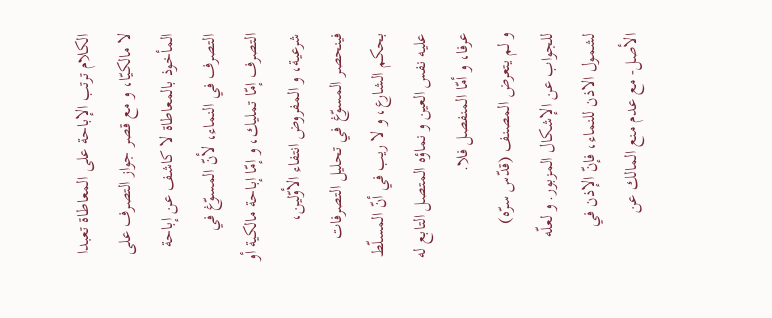الكلام ترتب الإباحة على المعاطاة تعبدا لا مالكيّا، و مع قصر جواز التصرف على المأخوذ بالمعاطاة لا كاشف عن إباحة التصرف في النماء، لأنّ المسوّغ في التصرف إمّا تمليك، و إمّا إباحة مالكية أو شرعية، و المفروض انتفاء الأوّلين، فينحصر المسوّغ في تحليل التصرفات بحكم الشارع، و لا ريب في أنّ المسلّط عليه نفس العين و نماؤه المتصل التابع له عرفا، و أمّا المنفصل فلا.
و لم يتعرض المصنف (قدّس سرّه) للجواب عن الإشكال المزبور. و لعلّه لشمول الاذن للنماء، فإنّ الإذن في الأصل- مع عدم منع المالك عن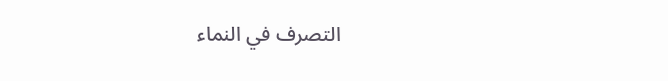التصرف في النماء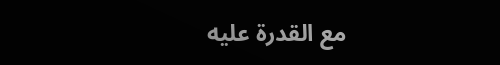مع القدرة عليه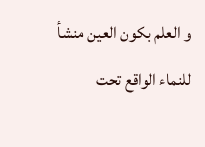و العلم بكون العين منشأ للنماء الواقع تحت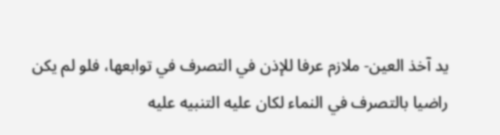يد آخذ العين- ملازم عرفا للإذن في التصرف في توابعها، فلو لم يكن راضيا بالتصرف في النماء لكان عليه التنبيه عليه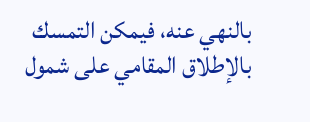بالنهي عنه، فيمكن التمسك بالإطلاق المقامي على شمول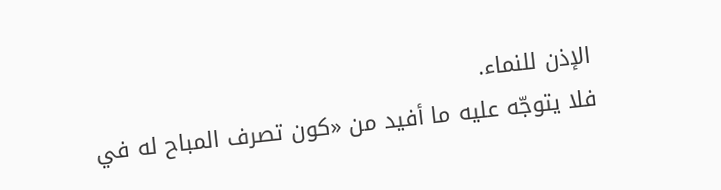الإذن للنماء.
فلا يتوجّه عليه ما أفيد من «كون تصرف المباح له في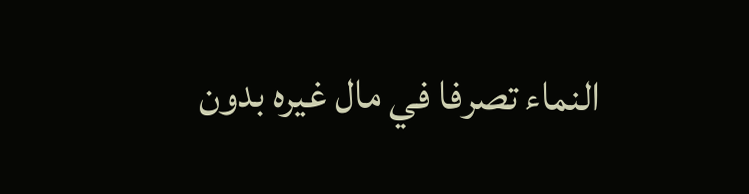النماء تصرفا في مال غيره بدون